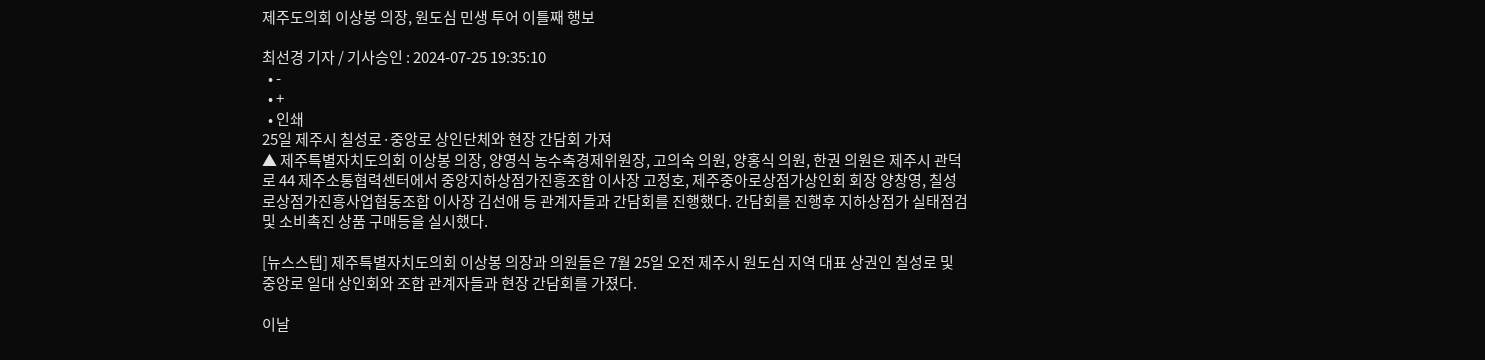제주도의회 이상봉 의장, 원도심 민생 투어 이틀째 행보

최선경 기자 / 기사승인 : 2024-07-25 19:35:10
  • -
  • +
  • 인쇄
25일 제주시 칠성로·중앙로 상인단체와 현장 간담회 가져
▲ 제주특별자치도의회 이상봉 의장, 양영식 농수축경제위원장, 고의숙 의원, 양홍식 의원, 한권 의원은 제주시 관덕로 44 제주소통협력센터에서 중앙지하상점가진흥조합 이사장 고정호, 제주중아로상점가상인회 회장 양창영, 칠성로상점가진흥사업협동조합 이사장 김선애 등 관계자들과 간담회를 진행했다. 간담회를 진행후 지하상점가 실태점검 및 소비촉진 상품 구매등을 실시했다.

[뉴스스텝] 제주특별자치도의회 이상봉 의장과 의원들은 7월 25일 오전 제주시 원도심 지역 대표 상권인 칠성로 및 중앙로 일대 상인회와 조합 관계자들과 현장 간담회를 가졌다.

이날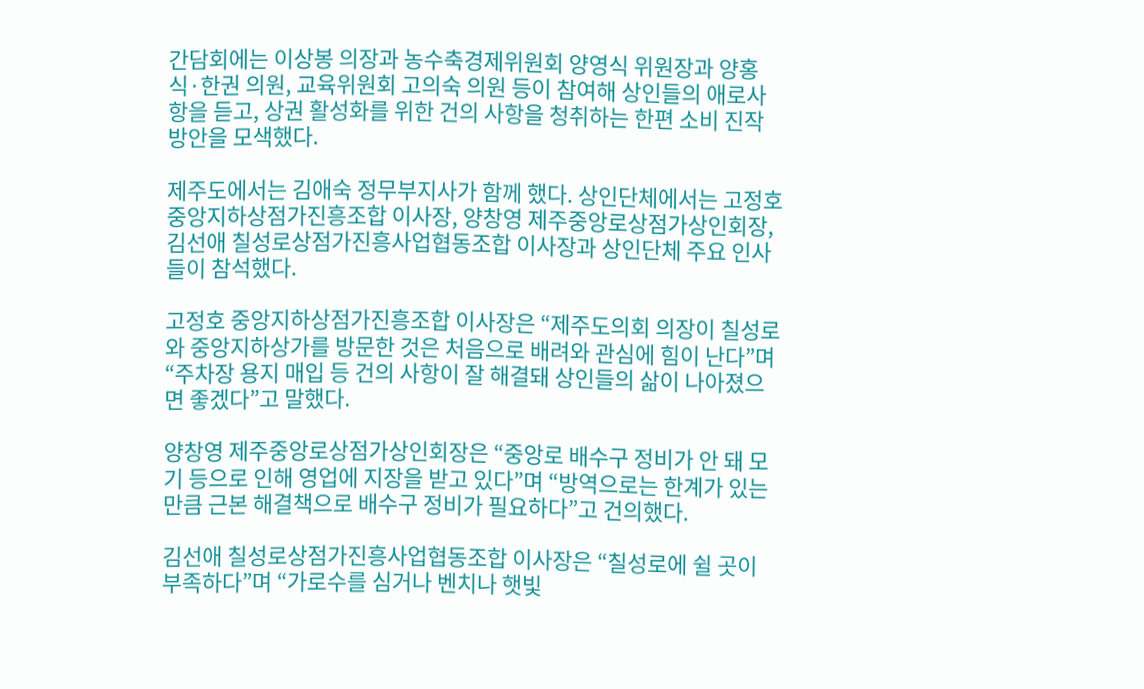간담회에는 이상봉 의장과 농수축경제위원회 양영식 위원장과 양홍식·한권 의원, 교육위원회 고의숙 의원 등이 참여해 상인들의 애로사항을 듣고, 상권 활성화를 위한 건의 사항을 청취하는 한편 소비 진작 방안을 모색했다.

제주도에서는 김애숙 정무부지사가 함께 했다. 상인단체에서는 고정호 중앙지하상점가진흥조합 이사장, 양창영 제주중앙로상점가상인회장, 김선애 칠성로상점가진흥사업협동조합 이사장과 상인단체 주요 인사들이 참석했다.

고정호 중앙지하상점가진흥조합 이사장은 “제주도의회 의장이 칠성로와 중앙지하상가를 방문한 것은 처음으로 배려와 관심에 힘이 난다”며 “주차장 용지 매입 등 건의 사항이 잘 해결돼 상인들의 삶이 나아졌으면 좋겠다”고 말했다.

양창영 제주중앙로상점가상인회장은 “중앙로 배수구 정비가 안 돼 모기 등으로 인해 영업에 지장을 받고 있다”며 “방역으로는 한계가 있는 만큼 근본 해결책으로 배수구 정비가 필요하다”고 건의했다.

김선애 칠성로상점가진흥사업협동조합 이사장은 “칠성로에 쉴 곳이 부족하다”며 “가로수를 심거나 벤치나 햇빛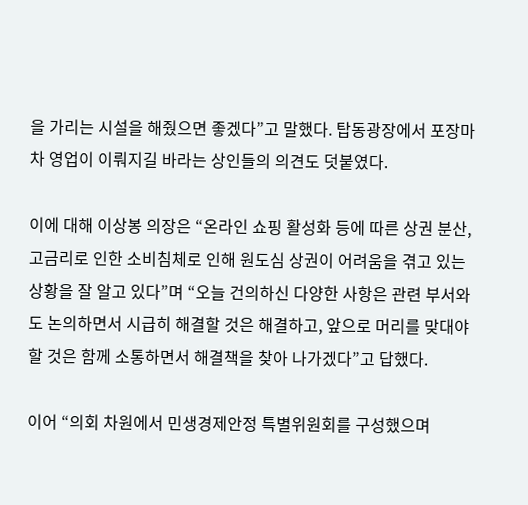을 가리는 시설을 해줬으면 좋겠다”고 말했다. 탑동광장에서 포장마차 영업이 이뤄지길 바라는 상인들의 의견도 덧붙였다.

이에 대해 이상봉 의장은 “온라인 쇼핑 활성화 등에 따른 상권 분산, 고금리로 인한 소비침체로 인해 원도심 상권이 어려움을 겪고 있는 상황을 잘 알고 있다”며 “오늘 건의하신 다양한 사항은 관련 부서와도 논의하면서 시급히 해결할 것은 해결하고, 앞으로 머리를 맞대야 할 것은 함께 소통하면서 해결책을 찾아 나가겠다”고 답했다.

이어 “의회 차원에서 민생경제안정 특별위원회를 구성했으며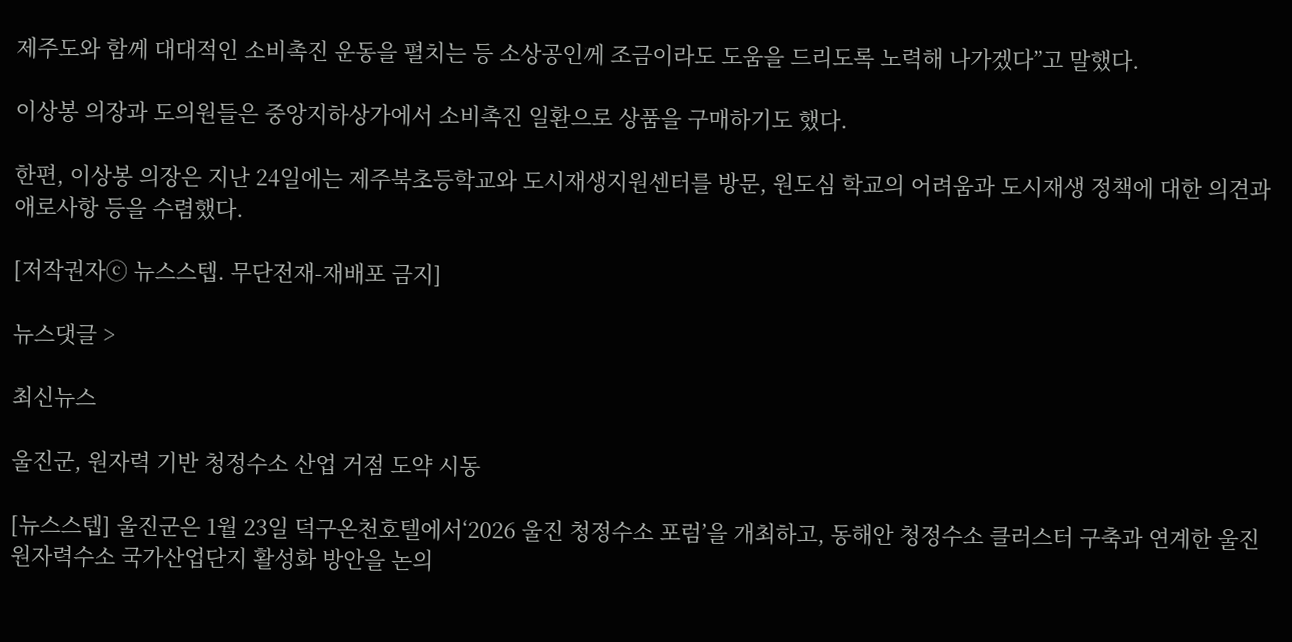제주도와 함께 대대적인 소비촉진 운동을 펼치는 등 소상공인께 조금이라도 도움을 드리도록 노력해 나가겠다”고 말했다.

이상봉 의장과 도의원들은 중앙지하상가에서 소비촉진 일환으로 상품을 구매하기도 했다.

한편, 이상봉 의장은 지난 24일에는 제주북초등학교와 도시재생지원센터를 방문, 원도심 학교의 어려움과 도시재생 정책에 대한 의견과 애로사항 등을 수렴했다.

[저작권자ⓒ 뉴스스텝. 무단전재-재배포 금지]

뉴스댓글 >

최신뉴스

울진군, 원자력 기반 청정수소 산업 거점 도약 시동

[뉴스스텝] 울진군은 1월 23일 덕구온천호텔에서‘2026 울진 청정수소 포럼’을 개최하고, 동해안 청정수소 클러스터 구축과 연계한 울진 원자력수소 국가산업단지 활성화 방안을 논의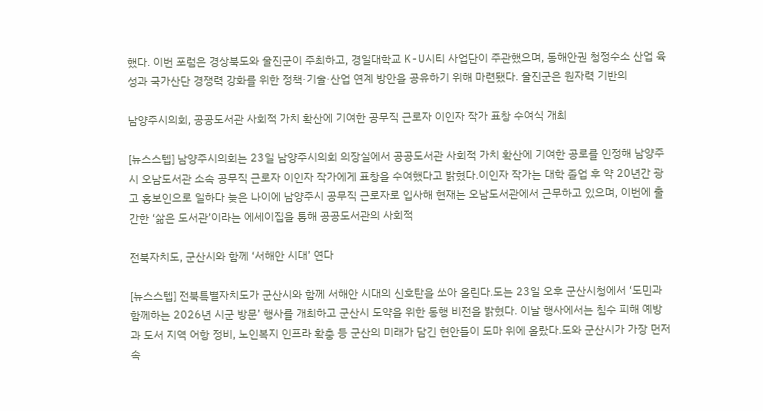했다. 이번 포럼은 경상북도와 울진군이 주최하고, 경일대학교 K-U시티 사업단이 주관했으며, 동해안권 청정수소 산업 육성과 국가산단 경쟁력 강화를 위한 정책·기술·산업 연계 방안을 공유하기 위해 마련됐다. 울진군은 원자력 기반의

남양주시의회, 공공도서관 사회적 가치 확산에 기여한 공무직 근로자 이인자 작가 표창 수여식 개최

[뉴스스텝] 남양주시의회는 23일 남양주시의회 의장실에서 공공도서관 사회적 가치 확산에 기여한 공로를 인정해 남양주시 오남도서관 소속 공무직 근로자 이인자 작가에게 표창을 수여했다고 밝혔다.이인자 작가는 대학 졸업 후 약 20년간 광고 홍보인으로 일하다 늦은 나이에 남양주시 공무직 근로자로 입사해 현재는 오남도서관에서 근무하고 있으며, 이번에 출간한 ‘삶은 도서관’이라는 에세이집을 통해 공공도서관의 사회적

전북자치도, 군산시와 함께 ‘서해안 시대’ 연다

[뉴스스텝] 전북특별자치도가 군산시와 함께 서해안 시대의 신호탄을 쏘아 올린다.도는 23일 오후 군산시청에서 ‘도민과 함께하는 2026년 시군 방문’ 행사를 개최하고 군산시 도약을 위한 동행 비전을 밝혔다. 이날 행사에서는 침수 피해 예방과 도서 지역 어항 정비, 노인복지 인프라 확충 등 군산의 미래가 담긴 현안들이 도마 위에 올랐다.도와 군산시가 가장 먼저 속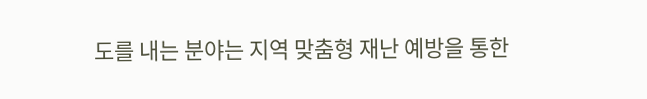도를 내는 분야는 지역 맞춤형 재난 예방을 통한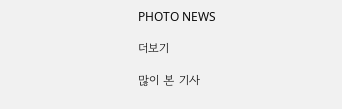PHOTO NEWS

더보기

많이 본 기사